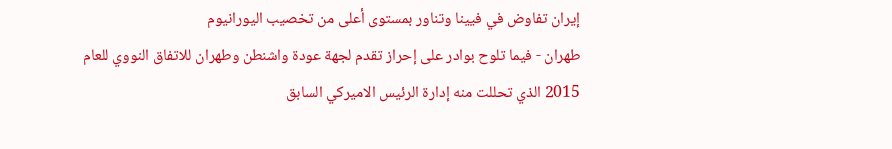إيران تفاوض في فيينا وتناور بمستوى أعلى من تخصيب اليورانيوم
طهران - فيما تلوح بوادر على إحراز تقدم لجهة عودة واشنطن وطهران للاتفاق النووي للعام 2015 الذي تحللت منه إدارة الرئيس الاميركي السابق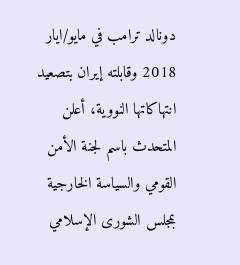دونالد ترامب في مايو/ايار 2018 وقابلته إيران بتصعيد انتهاكاتها النووية، أعلن المتحدث باسم لجنة الأمن القومي والسياسة الخارجية بمجلس الشورى الإسلامي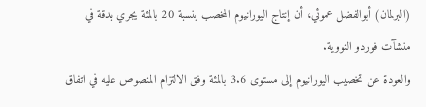(البرلمان) أبوالفضل عموئي، أن إنتاج اليورانيوم المخصب بنسبة 20 بالمئة يجري بدقة في منشآت فوردو النووية.
والعودة عن تخصيب اليورانيوم إلى مستوى 3.6 بالمئة وفق الالتزام المنصوص عليه في اتفاق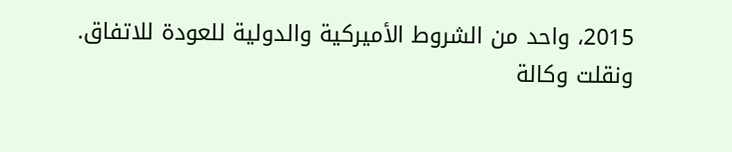2015، واحد من الشروط الأميركية والدولية للعودة للاتفاق.
ونقلت وكالة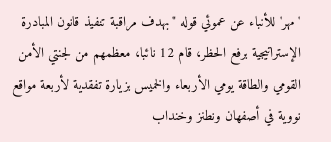'مهر' للأنباء عن عموئي قوله "بهدف مراقبة تنفيذ قانون المبادرة الإستراتيجية برفع الحظر، قام 12 نائبا، معظمهم من لجنتي الأمن القومي والطاقة يومي الأربعاء والخميس بزيارة تفقدية لأربعة مواقع نووية في أصفهان ونطنز وخنداب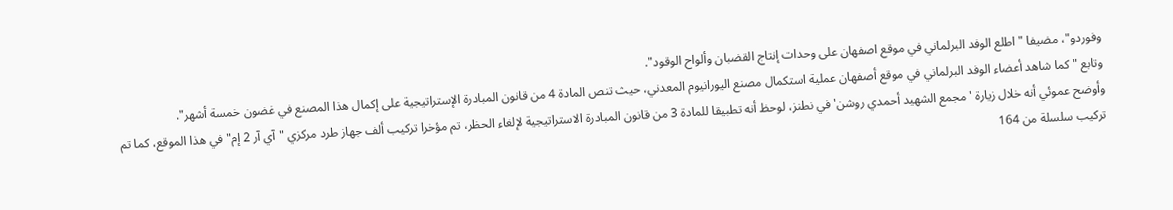وفوردو"، مضيفا "اطلع الوفد البرلماني في موقع اصفهان على وحدات إنتاج القضبان وألواح الوقود".
وتابع "كما شاهد أعضاء الوفد البرلماني في موقع أصفهان عملية استكمال مصنع اليورانيوم المعدني، حيث تنص المادة 4 من قانون المبادرة الإستراتيجية على إكمال هذا المصنع في غضون خمسة أشهر".
وأوضح عموئي أنه خلال زيارة 'مجمع الشهيد أحمدي روشن' في نطنز، لوحظ أنه تطبيقا للمادة 3 من قانون المبادرة الاستراتيجية لإلغاء الحظر، تم مؤخرا تركيب ألف جهاز طرد مركزي "آي آر 2 إم" في هذا الموقع، كما تم تركيب سلسلة من 164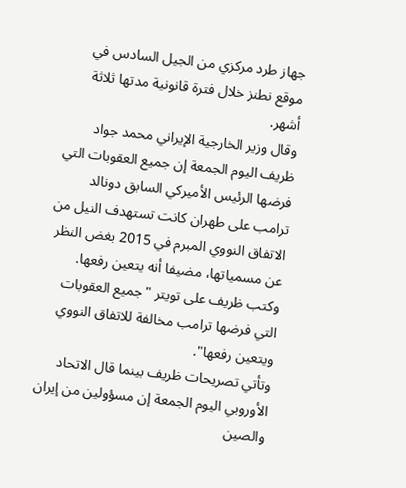جهاز طرد مركزي من الجيل السادس في موقع نطنز خلال فترة قانونية مدتها ثلاثة أشهر.
وقال وزير الخارجية الإيراني محمد جواد ظريف اليوم الجمعة إن جميع العقوبات التي فرضها الرئيس الأميركي السابق دونالد ترامب على طهران كانت تستهدف النيل من الاتفاق النووي المبرم في 2015 بغض النظر عن مسمياتها، مضيفا أنه يتعين رفعها.
وكتب ظريف على تويتر "جميع العقوبات التي فرضها ترامب مخالفة للاتفاق النووي ويتعين رفعها".
وتأتي تصريحات ظريف بينما قال الاتحاد الأوروبي اليوم الجمعة إن مسؤولين من إيران والصين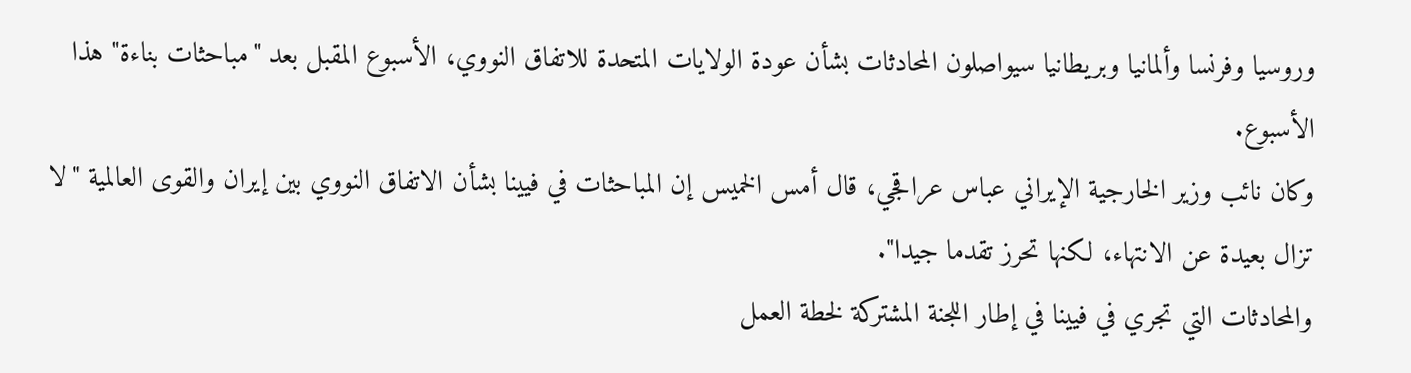وروسيا وفرنسا وألمانيا وبريطانيا سيواصلون المحادثات بشأن عودة الولايات المتحدة للاتفاق النووي، الأسبوع المقبل بعد "مباحثات بناءة" هذا الأسبوع.
وكان نائب وزير الخارجية الإيراني عباس عراقجي، قال أمس الخميس إن المباحثات في فيينا بشأن الاتفاق النووي بين إيران والقوى العالمية "لا تزال بعيدة عن الانتهاء، لكنها تحرز تقدما جيدا".
والمحادثات التي تجري في فيينا في إطار اللجنة المشتركة لخطة العمل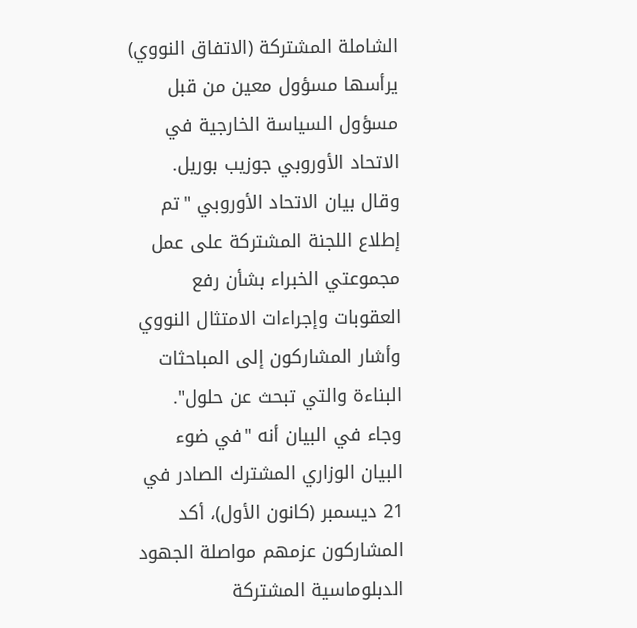الشاملة المشتركة (الاتفاق النووي) يرأسها مسؤول معين من قبل مسؤول السياسة الخارجية في الاتحاد الأوروبي جوزيب بوريل.
وقال بيان الاتحاد الأوروبي "تم إطلاع اللجنة المشتركة على عمل مجموعتي الخبراء بشأن رفع العقوبات وإجراءات الامتثال النووي وأشار المشاركون إلى المباحثات البناءة والتي تبحث عن حلول".
وجاء في البيان أنه "في ضوء البيان الوزاري المشترك الصادر في 21 ديسمبر (كانون الأول)، أكد المشاركون عزمهم مواصلة الجهود الدبلوماسية المشتركة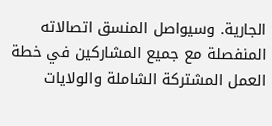الجارية. وسيواصل المنسق اتصالاته المنفصلة مع جميع المشاركين في خطة العمل المشتركة الشاملة والولايات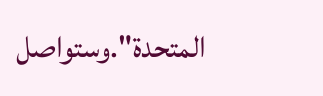المتحدة".وستواصل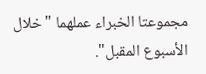مجموعتا الخبراء عملهما "خلال الأسبوع المقبل".